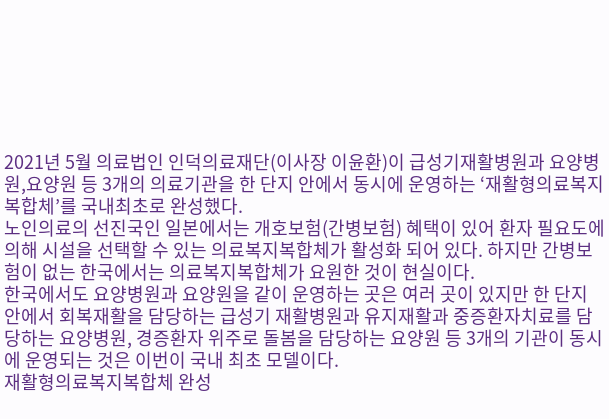2021년 5월 의료법인 인덕의료재단(이사장 이윤환)이 급성기재활병원과 요양병원,요양원 등 3개의 의료기관을 한 단지 안에서 동시에 운영하는 ‘재활형의료복지복합체’를 국내최초로 완성했다.
노인의료의 선진국인 일본에서는 개호보험(간병보험) 혜택이 있어 환자 필요도에 의해 시설을 선택할 수 있는 의료복지복합체가 활성화 되어 있다. 하지만 간병보험이 없는 한국에서는 의료복지복합체가 요원한 것이 현실이다.
한국에서도 요양병원과 요양원을 같이 운영하는 곳은 여러 곳이 있지만 한 단지 안에서 회복재활을 담당하는 급성기 재활병원과 유지재활과 중증환자치료를 담당하는 요양병원, 경증환자 위주로 돌봄을 담당하는 요양원 등 3개의 기관이 동시에 운영되는 것은 이번이 국내 최초 모델이다.
재활형의료복지복합체 완성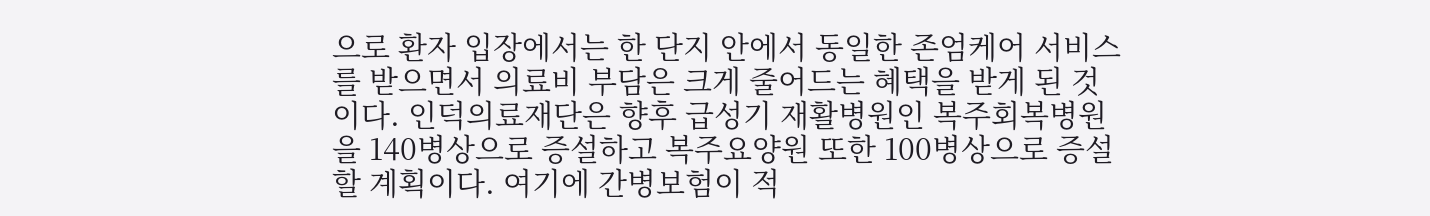으로 환자 입장에서는 한 단지 안에서 동일한 존엄케어 서비스를 받으면서 의료비 부담은 크게 줄어드는 혜택을 받게 된 것이다. 인덕의료재단은 향후 급성기 재활병원인 복주회복병원을 140병상으로 증설하고 복주요양원 또한 100병상으로 증설할 계획이다. 여기에 간병보험이 적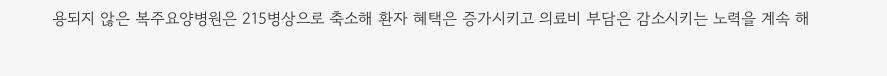용되지 않은 복주요양병원은 215병상으로 축소해 환자 혜택은 증가시키고 의료비 부담은 감소시키는 노력을 계속 해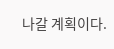나갈 계획이다.